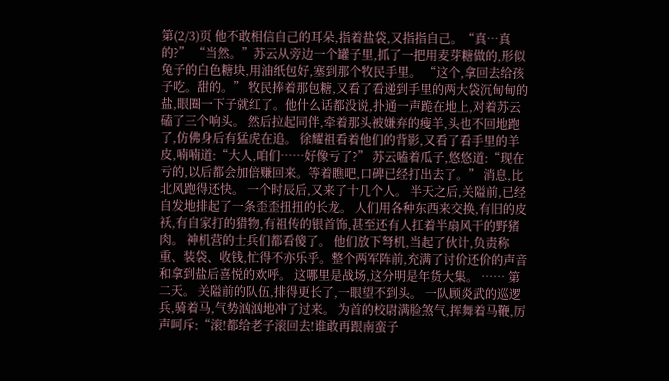第(2/3)页 他不敢相信自己的耳朵,指着盐袋,又指指自己。“真…真的?” “当然。”苏云从旁边一个罐子里,抓了一把用麦芽糖做的,形似兔子的白色糖块,用油纸包好,塞到那个牧民手里。 “这个,拿回去给孩子吃。甜的。” 牧民捧着那包糖,又看了看递到手里的两大袋沉甸甸的盐,眼圈一下子就红了。他什么话都没说,扑通一声跪在地上,对着苏云磕了三个响头。 然后拉起同伴,牵着那头被嫌弃的瘦羊,头也不回地跑了,仿佛身后有猛虎在追。 徐耀祖看着他们的背影,又看了看手里的羊皮,喃喃道:“大人,咱们……好像亏了?” 苏云嗑着瓜子,悠悠道:“现在亏的,以后都会加倍赚回来。等着瞧吧,口碑已经打出去了。” 消息,比北风跑得还快。 一个时辰后,又来了十几个人。 半天之后,关隘前,已经自发地排起了一条歪歪扭扭的长龙。 人们用各种东西来交换,有旧的皮袄,有自家打的猎物,有祖传的银首饰,甚至还有人扛着半扇风干的野猪肉。 神机营的士兵们都看傻了。 他们放下弩机,当起了伙计,负责称重、装袋、收钱,忙得不亦乐乎。整个两军阵前,充满了讨价还价的声音和拿到盐后喜悦的欢呼。 这哪里是战场,这分明是年货大集。 …… 第二天。 关隘前的队伍,排得更长了,一眼望不到头。 一队顾炎武的巡逻兵,骑着马,气势汹汹地冲了过来。 为首的校尉满脸煞气,挥舞着马鞭,厉声呵斥:“滚!都给老子滚回去!谁敢再跟南蛮子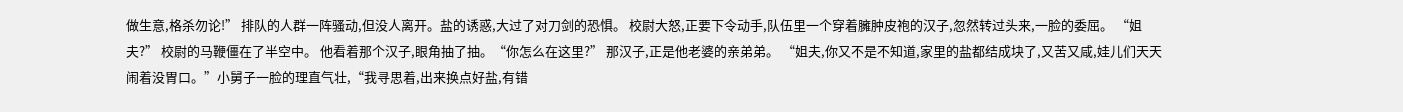做生意,格杀勿论!” 排队的人群一阵骚动,但没人离开。盐的诱惑,大过了对刀剑的恐惧。 校尉大怒,正要下令动手,队伍里一个穿着臃肿皮袍的汉子,忽然转过头来,一脸的委屈。 “姐夫?” 校尉的马鞭僵在了半空中。 他看着那个汉子,眼角抽了抽。“你怎么在这里?” 那汉子,正是他老婆的亲弟弟。 “姐夫,你又不是不知道,家里的盐都结成块了,又苦又咸,娃儿们天天闹着没胃口。”小舅子一脸的理直气壮,“我寻思着,出来换点好盐,有错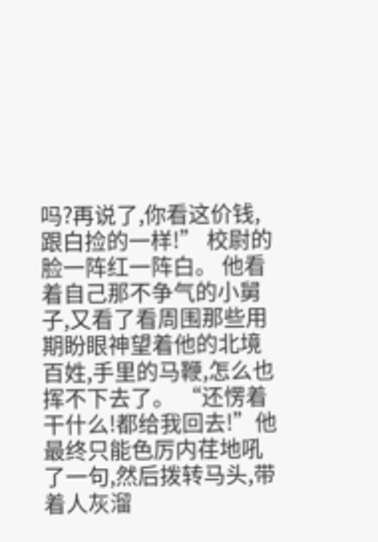吗?再说了,你看这价钱,跟白捡的一样!” 校尉的脸一阵红一阵白。 他看着自己那不争气的小舅子,又看了看周围那些用期盼眼神望着他的北境百姓,手里的马鞭,怎么也挥不下去了。 “还愣着干什么!都给我回去!”他最终只能色厉内荏地吼了一句,然后拨转马头,带着人灰溜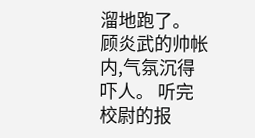溜地跑了。 顾炎武的帅帐内,气氛沉得吓人。 听完校尉的报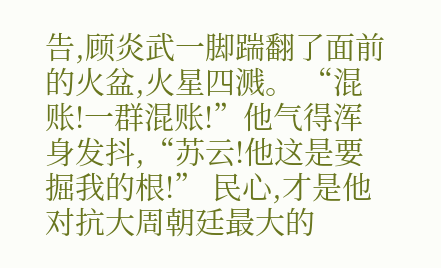告,顾炎武一脚踹翻了面前的火盆,火星四溅。 “混账!一群混账!”他气得浑身发抖,“苏云!他这是要掘我的根!” 民心,才是他对抗大周朝廷最大的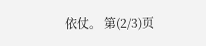依仗。 第(2/3)页